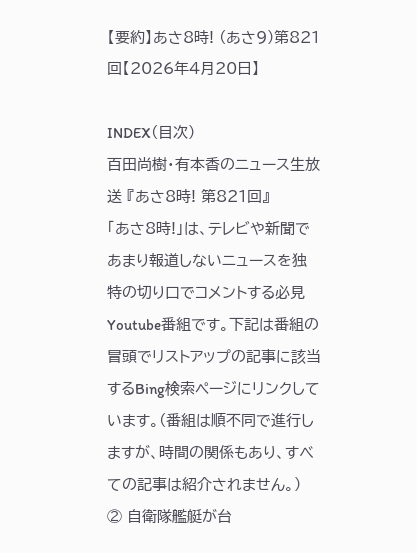【要約】あさ8時! (あさ9)第821回【2026年4月20日】

INDEX(目次)
百田尚樹・有本香のニュース生放送 『あさ8時! 第821回』
「あさ8時!」は、テレビや新聞であまり報道しないニュースを独特の切り口でコメントする必見Youtube番組です。下記は番組の冒頭でリストアップの記事に該当するBing検索ページにリンクしています。(番組は順不同で進行しますが、時間の関係もあり、すべての記事は紹介されません。)
② 自衛隊艦艇が台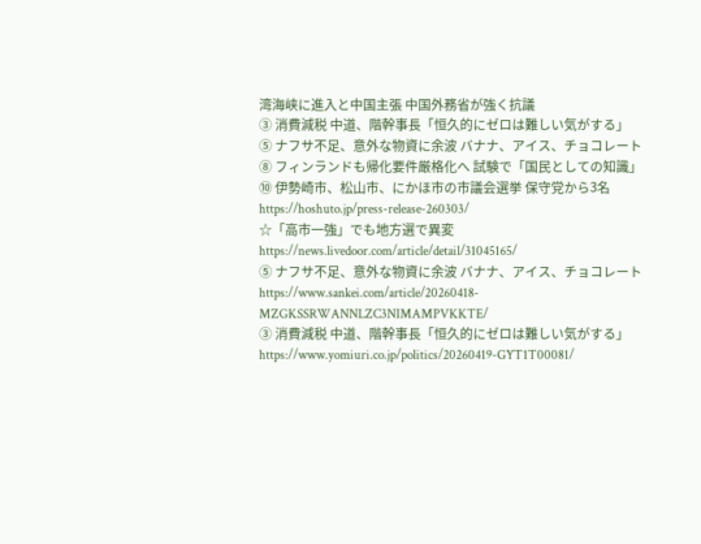湾海峡に進入と中国主張 中国外務省が強く抗議
③ 消費減税 中道、階幹事長「恒久的にゼロは難しい気がする」
⑤ ナフサ不足、意外な物資に余波 バナナ、アイス、チョコレート
⑧ フィンランドも帰化要件厳格化へ 試験で「国民としての知識」
⑩ 伊勢崎市、松山市、にかほ市の市議会選挙 保守党から3名
https://hoshuto.jp/press-release-260303/
☆「高市一強」でも地方選で異変
https://news.livedoor.com/article/detail/31045165/
⑤ ナフサ不足、意外な物資に余波 バナナ、アイス、チョコレート
https://www.sankei.com/article/20260418-MZGKSSRWANNLZC3NIMAMPVKKTE/
③ 消費減税 中道、階幹事長「恒久的にゼロは難しい気がする」
https://www.yomiuri.co.jp/politics/20260419-GYT1T00081/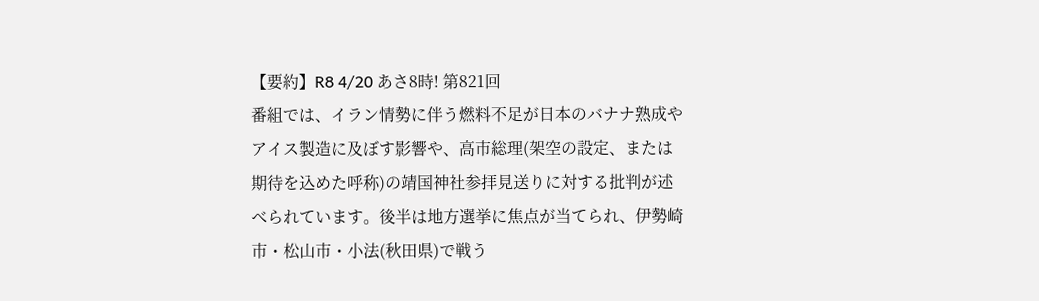【要約】R8 4/20 あさ8時! 第821回
番組では、イラン情勢に伴う燃料不足が日本のバナナ熟成やアイス製造に及ぼす影響や、高市総理(架空の設定、または期待を込めた呼称)の靖国神社参拝見送りに対する批判が述べられています。後半は地方選挙に焦点が当てられ、伊勢崎市・松山市・小法(秋田県)で戦う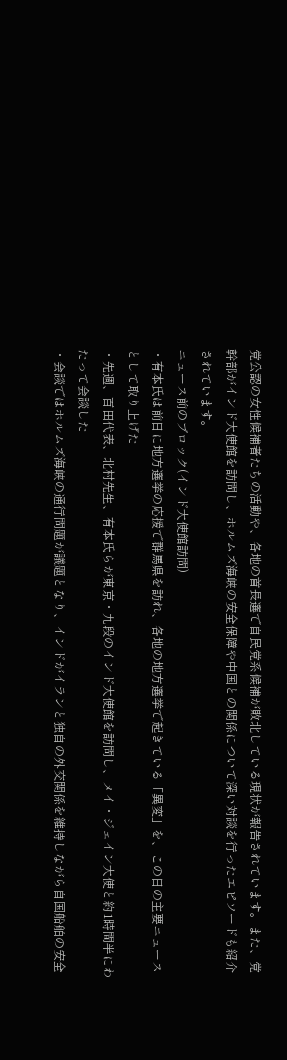党公認の女性候補者たちの活動や、各地の首長選で自民党系候補が敗北している現状が報告されています。また、党幹部がインド大使館を訪問し、ホルムズ海峡の安全保障や中国との関係について深い対談を行ったエピソードも紹介されています。
ニュース前のブロック(インド大使館訪問)
・有本氏は前日に地方選挙の応援で群馬県を訪れ、各地の地方選挙で起きている「異変」を、この日の主要ニュースとして取り上げた
・先週、百田代表、北村先生、有本氏らが東京・九段のインド大使館を訪問し、メイ・ジェイン大使と約1時間半にわたって会談した
・会談ではホルムズ海峡の通行問題が議題となり、インドがイランと独自の外交関係を維持しながら自国船舶の安全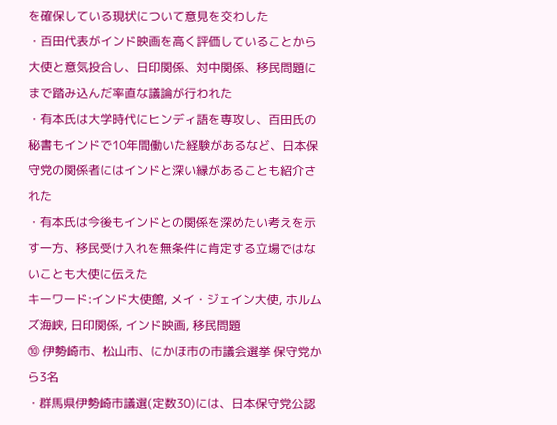を確保している現状について意見を交わした
・百田代表がインド映画を高く評価していることから大使と意気投合し、日印関係、対中関係、移民問題にまで踏み込んだ率直な議論が行われた
・有本氏は大学時代にヒンディ語を専攻し、百田氏の秘書もインドで10年間働いた経験があるなど、日本保守党の関係者にはインドと深い縁があることも紹介された
・有本氏は今後もインドとの関係を深めたい考えを示す一方、移民受け入れを無条件に肯定する立場ではないことも大使に伝えた
キーワード:インド大使館, メイ・ジェイン大使, ホルムズ海峡, 日印関係, インド映画, 移民問題
⑩ 伊勢崎市、松山市、にかほ市の市議会選挙 保守党から3名
・群馬県伊勢崎市議選(定数30)には、日本保守党公認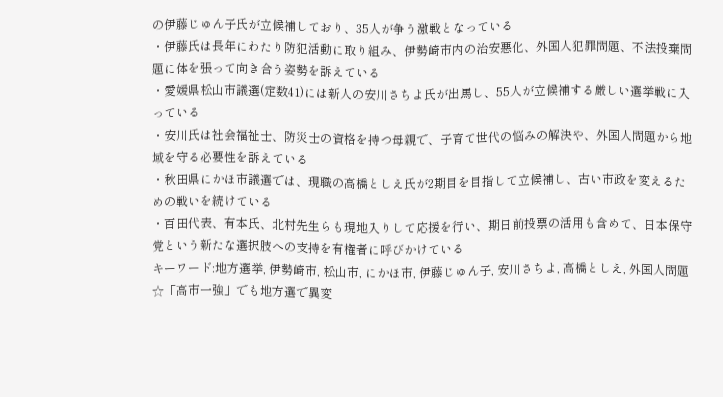の伊藤じゅん子氏が立候補しており、35人が争う激戦となっている
・伊藤氏は長年にわたり防犯活動に取り組み、伊勢崎市内の治安悪化、外国人犯罪問題、不法投棄問題に体を張って向き合う姿勢を訴えている
・愛媛県松山市議選(定数41)には新人の安川さちよ氏が出馬し、55人が立候補する厳しい選挙戦に入っている
・安川氏は社会福祉士、防災士の資格を持つ母親で、子育て世代の悩みの解決や、外国人問題から地域を守る必要性を訴えている
・秋田県にかほ市議選では、現職の高橋としえ氏が2期目を目指して立候補し、古い市政を変えるための戦いを続けている
・百田代表、有本氏、北村先生らも現地入りして応援を行い、期日前投票の活用も含めて、日本保守党という新たな選択肢への支持を有権者に呼びかけている
キーワード:地方選挙, 伊勢崎市, 松山市, にかほ市, 伊藤じゅん子, 安川さちよ, 高橋としえ, 外国人問題
☆「高市一強」でも地方選で異変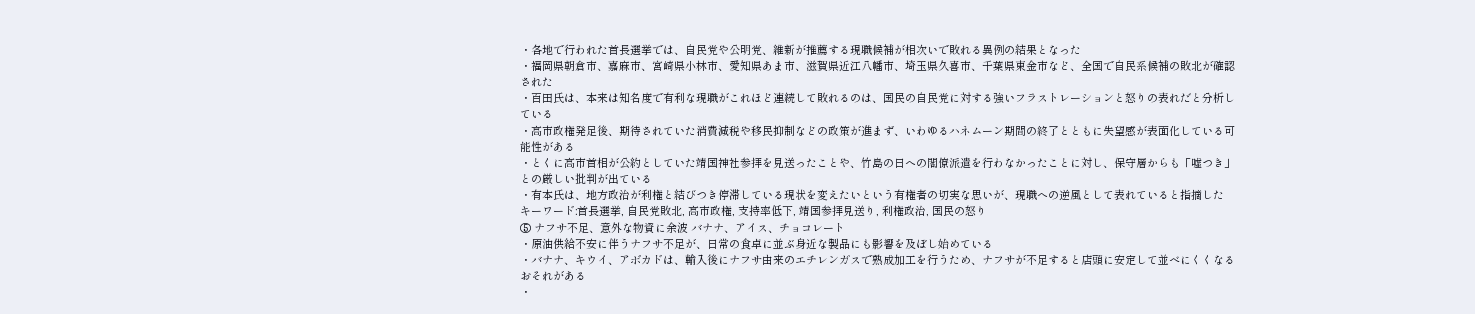・各地で行われた首長選挙では、自民党や公明党、維新が推薦する現職候補が相次いで敗れる異例の結果となった
・福岡県朝倉市、嘉麻市、宮崎県小林市、愛知県あま市、滋賀県近江八幡市、埼玉県久喜市、千葉県東金市など、全国で自民系候補の敗北が確認された
・百田氏は、本来は知名度で有利な現職がこれほど連続して敗れるのは、国民の自民党に対する強いフラストレーションと怒りの表れだと分析している
・高市政権発足後、期待されていた消費減税や移民抑制などの政策が進まず、いわゆるハネムーン期間の終了とともに失望感が表面化している可能性がある
・とくに高市首相が公約としていた靖国神社参拝を見送ったことや、竹島の日への閣僚派遣を行わなかったことに対し、保守層からも「嘘つき」との厳しい批判が出ている
・有本氏は、地方政治が利権と結びつき停滞している現状を変えたいという有権者の切実な思いが、現職への逆風として表れていると指摘した
キーワード:首長選挙, 自民党敗北, 高市政権, 支持率低下, 靖国参拝見送り, 利権政治, 国民の怒り
⑤ ナフサ不足、意外な物資に余波 バナナ、アイス、チョコレート
・原油供給不安に伴うナフサ不足が、日常の食卓に並ぶ身近な製品にも影響を及ぼし始めている
・バナナ、キウイ、アボカドは、輸入後にナフサ由来のエチレンガスで熟成加工を行うため、ナフサが不足すると店頭に安定して並べにくくなるおそれがある
・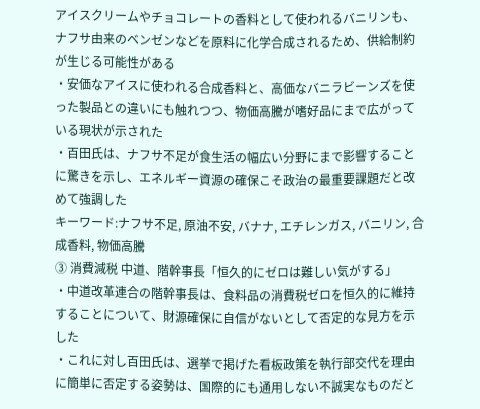アイスクリームやチョコレートの香料として使われるバニリンも、ナフサ由来のベンゼンなどを原料に化学合成されるため、供給制約が生じる可能性がある
・安価なアイスに使われる合成香料と、高価なバニラビーンズを使った製品との違いにも触れつつ、物価高騰が嗜好品にまで広がっている現状が示された
・百田氏は、ナフサ不足が食生活の幅広い分野にまで影響することに驚きを示し、エネルギー資源の確保こそ政治の最重要課題だと改めて強調した
キーワード:ナフサ不足, 原油不安, バナナ, エチレンガス, バニリン, 合成香料, 物価高騰
③ 消費減税 中道、階幹事長「恒久的にゼロは難しい気がする」
・中道改革連合の階幹事長は、食料品の消費税ゼロを恒久的に維持することについて、財源確保に自信がないとして否定的な見方を示した
・これに対し百田氏は、選挙で掲げた看板政策を執行部交代を理由に簡単に否定する姿勢は、国際的にも通用しない不誠実なものだと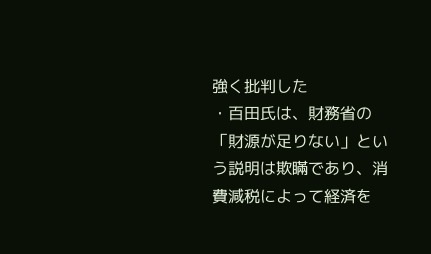強く批判した
・百田氏は、財務省の「財源が足りない」という説明は欺瞞であり、消費減税によって経済を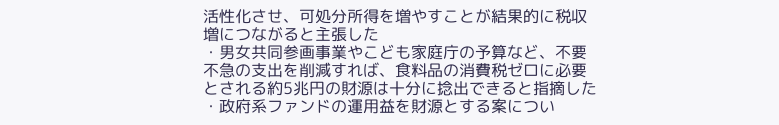活性化させ、可処分所得を増やすことが結果的に税収増につながると主張した
・男女共同参画事業やこども家庭庁の予算など、不要不急の支出を削減すれば、食料品の消費税ゼロに必要とされる約5兆円の財源は十分に捻出できると指摘した
・政府系ファンドの運用益を財源とする案につい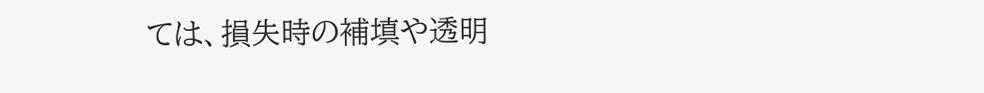ては、損失時の補填や透明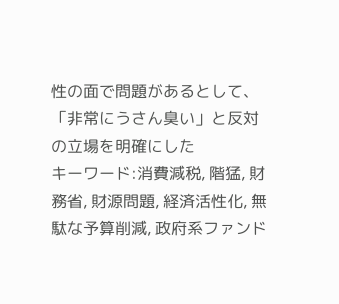性の面で問題があるとして、「非常にうさん臭い」と反対の立場を明確にした
キーワード:消費減税, 階猛, 財務省, 財源問題, 経済活性化, 無駄な予算削減, 政府系ファンド